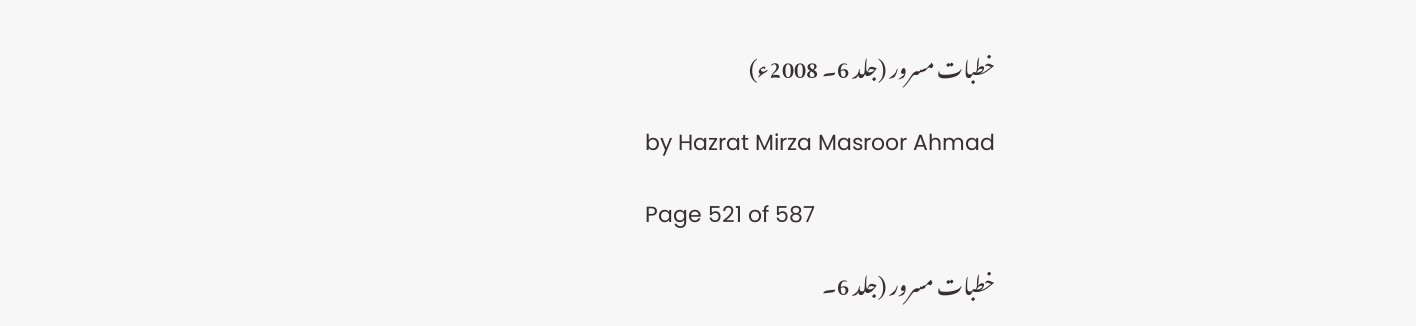خطبات مسرور (جلد 6۔ 2008ء)

by Hazrat Mirza Masroor Ahmad

Page 521 of 587

خطبات مسرور (جلد 6۔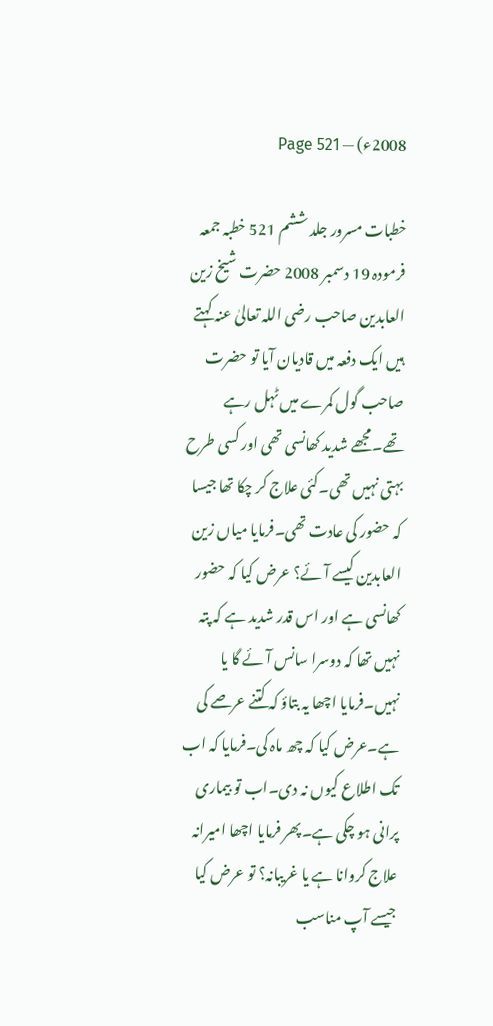2008ء) — Page 521

خطبات مسرور جلد ششم 521 خطبہ جمعہ فرمودہ 19 دسمبر 2008 حضرت شیخ زین العابدین صاحب رضی اللہ تعالیٰ عنہ کہتے ہیں ایک دفعہ میں قادیان آیا تو حضرت صاحب گول کمرے میں ٹہل رہے تھے۔مجھے شدید کھانسی تھی اور کسی طرح بہتی نہیں تھی۔کئی علاج کر چکا تھا جیسا کہ حضور کی عادت تھی۔فرمایا میاں زین العابدین کیسے آئے؟ عرض کیا کہ حضور کھانسی ہے اور اس قدر شدید ہے کہ پتہ نہیں تھا کہ دوسرا سانس آئے گا یا نہیں۔فرمایا اچھا یہ بتاؤ کہ کتنے عرصے کی ہے۔عرض کیا کہ چھ ماہ کی۔فرمایا کہ اب تک اطلاع کیوں نہ دی۔اب تو بیماری پرانی ہو چکی ہے۔پھر فرمایا اچھا امیرانہ علاج کروانا ہے یا غریبانہ؟ تو عرض کیا جیسے آپ مناسب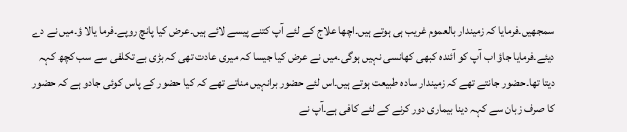سمجھیں۔فرمایا کہ زمیندار بالعموم غریب ہی ہوتے ہیں۔اچھا علاج کے لئے آپ کتنے پیسے لائے ہیں۔عرض کیا پانچ روپے۔فرما یالا ؤ۔میں نے دے دیئے۔فرمایا جاؤ اب آپ کو آئندہ کبھی کھانسی نہیں ہوگی۔میں نے عرض کیا جیسا کہ میری عادت تھی کہ بڑی بے تکلفی سے سب کچھ کہہ دیتا تھا۔حضور جانتے تھے کہ زمیندار سادہ طبیعت ہوتے ہیں۔اس لئے حضور برانہیں مناتے تھے کہ کیا حضور کے پاس کوئی جادو ہے کہ حضور کا صرف زبان سے کہہ دینا بیماری دور کرنے کے لئے کافی ہے۔آپ نے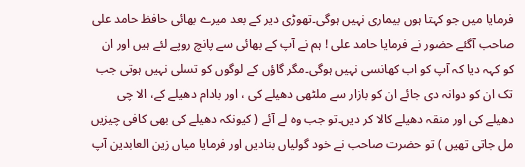فرمایا میں جو کہتا ہوں بیماری نہیں ہوگی۔تھوڑی دیر کے بعد میرے بھائی حافظ حامد علی صاحب آگئے حضور نے فرمایا حامد علی ! ہم نے آپ کے بھائی سے پانچ روپے لئے ہیں اور ان کو کہہ دیا کہ آپ کو اب کھانسی نہیں ہوگی۔مگر گاؤں کے لوگوں کو تسلی نہیں ہوتی جب تک ان کو دوانہ دی جائے ان کو بازار سے ملٹھی دھیلے کی ، اور بادام دھیلے کے، الا چی دھیلے کی اور منقہ دھیلے کالا کر دیں۔تو جب وہ لے آئے ( کیونکہ دھیلے کی بھی کافی چیزیں مل جاتی تھیں ) تو حضرت صاحب نے خود گولیاں بنادیں اور فرمایا میاں زین العابدین آپ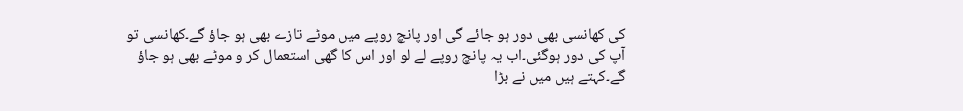کی کھانسی بھی دور ہو جائے گی اور پانچ روپے میں موٹے تازے بھی ہو جاؤ گے۔کھانسی تو آپ کی دور ہوگئی۔اب یہ پانچ روپے لے لو اور اس کا گھی استعمال کر و موٹے بھی ہو جاؤ گے۔کہتے ہیں میں نے بڑا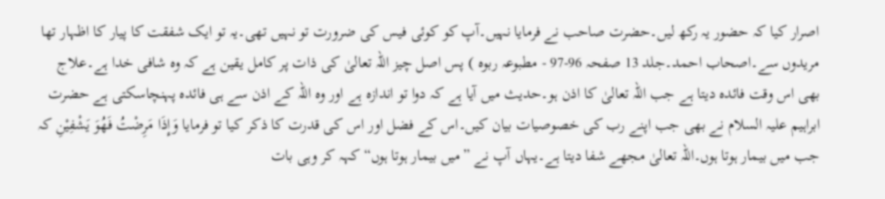اصرار کیا کہ حضور یہ رکھ لیں۔حضرت صاحب نے فرمایا نہیں۔آپ کو کوئی فیس کی ضرورت تو نہیں تھی۔یہ تو ایک شفقت کا پیار کا اظہار تھا مریدوں سے۔اصحاب احمد۔جلد 13 صفحہ 96-97 - مطبوعہ ربوہ ) پس اصل چیز اللہ تعالیٰ کی ذات پر کامل یقین ہے کہ وہ شافی خدا ہے۔علاج بھی اس وقت فائدہ دیتا ہے جب اللہ تعالیٰ کا اذن ہو۔حدیث میں آیا ہے کہ دوا تو اندازہ ہے اور وہ اللہ کے اذن سے ہی فائدہ پہنچاسکتی ہے حضرت ابراہیم علیہ السلام نے بھی جب اپنے رب کی خصوصیات بیان کیں۔اس کے فضل اور اس کی قدرت کا ذکر کیا تو فرمایا وَإِذَا مَرِضْتُ فَهُوَ يَشْفِيْنِ کہ جب میں بیمار ہوتا ہوں۔اللہ تعالیٰ مجھے شفا دیتا ہے۔یہاں آپ نے ”میں بیمار ہوتا ہوں“ کہہ کر وہی بات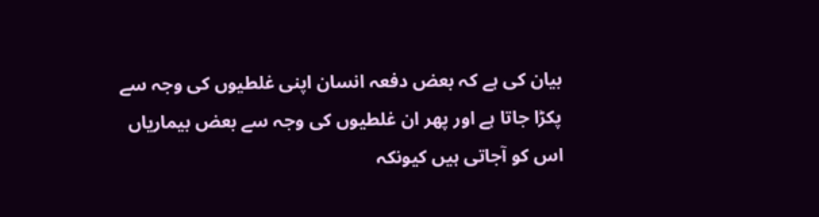بیان کی ہے کہ بعض دفعہ انسان اپنی غلطیوں کی وجہ سے پکڑا جاتا ہے اور پھر ان غلطیوں کی وجہ سے بعض بیماریاں اس کو آجاتی ہیں کیونکہ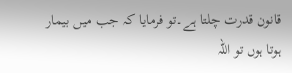قانون قدرت چلتا ہے۔تو فرمایا کہ جب میں بیمار ہوتا ہوں تو اللہ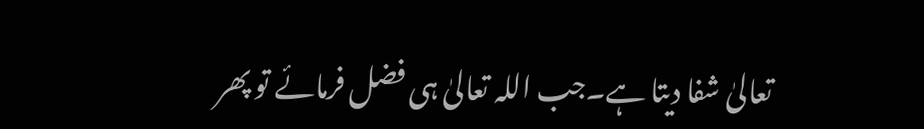تعالیٰ شفا دیتا ہے۔جب اللہ تعالیٰ ہی فضل فرمائے تو پھر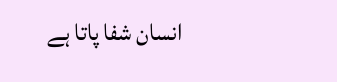انسان شفا پاتا ہے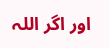اور اگر اللہ